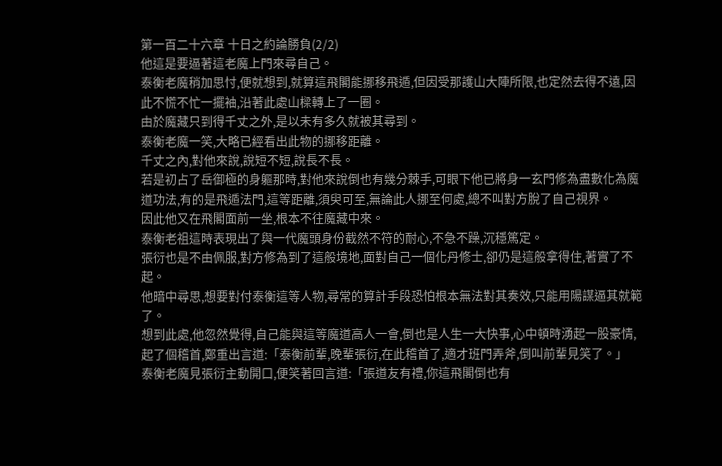第一百二十六章 十日之約論勝負(2/2)
他這是要逼著這老魔上門來尋自己。
泰衡老魔稍加思忖,便就想到,就算這飛閣能挪移飛遁,但因受那護山大陣所限,也定然去得不遠,因此不慌不忙一擺袖,沿著此處山樑轉上了一圈。
由於魔藏只到得千丈之外,是以未有多久就被其尋到。
泰衡老魔一笑,大略已經看出此物的挪移距離。
千丈之內,對他來說,說短不短,說長不長。
若是初占了岳御極的身軀那時,對他來說倒也有幾分棘手,可眼下他已將身一玄門修為盡數化為魔道功法,有的是飛遁法門,這等距離,須臾可至,無論此人挪至何處,總不叫對方脫了自己視界。
因此他又在飛閣面前一坐,根本不往魔藏中來。
泰衡老祖這時表現出了與一代魔頭身份截然不符的耐心,不急不躁,沉穩篤定。
張衍也是不由佩服,對方修為到了這般境地,面對自己一個化丹修士,卻仍是這般拿得住,著實了不起。
他暗中尋思,想要對付泰衡這等人物,尋常的算計手段恐怕根本無法對其奏效,只能用陽謀逼其就範了。
想到此處,他忽然覺得,自己能與這等魔道高人一會,倒也是人生一大快事,心中頓時湧起一股豪情,起了個稽首,鄭重出言道:「泰衡前輩,晚輩張衍,在此稽首了,適才班門弄斧,倒叫前輩見笑了。」
泰衡老魔見張衍主動開口,便笑著回言道:「張道友有禮,你這飛閣倒也有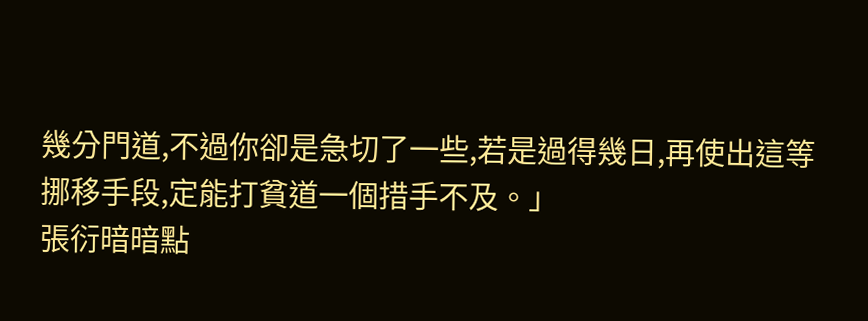幾分門道,不過你卻是急切了一些,若是過得幾日,再使出這等挪移手段,定能打貧道一個措手不及。」
張衍暗暗點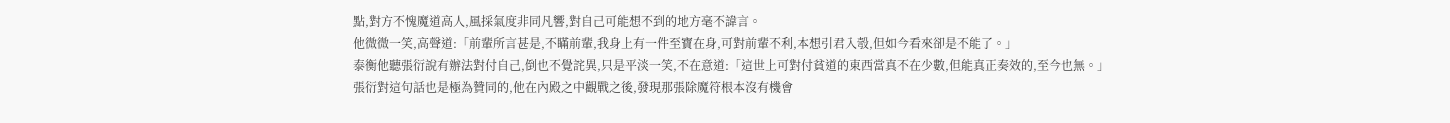點,對方不愧魔道高人,風採氣度非同凡響,對自己可能想不到的地方毫不諱言。
他微微一笑,高聲道:「前輩所言甚是,不瞞前輩,我身上有一件至寶在身,可對前輩不利,本想引君入彀,但如今看來卻是不能了。」
泰衡他聽張衍說有辦法對付自己,倒也不覺詫異,只是平淡一笑,不在意道:「這世上可對付貧道的東西當真不在少數,但能真正奏效的,至今也無。」
張衍對這句話也是極為贊同的,他在內殿之中觀戰之後,發現那張除魔符根本沒有機會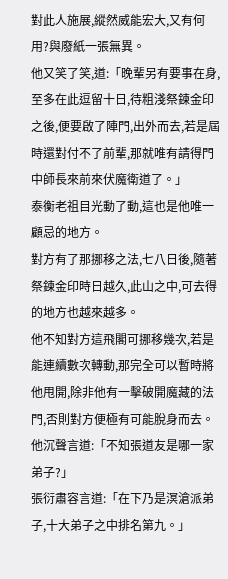對此人施展,縱然威能宏大,又有何用?與廢紙一張無異。
他又笑了笑,道:「晚輩另有要事在身,至多在此逗留十日,待粗淺祭鍊金印之後,便要啟了陣門,出外而去,若是屆時還對付不了前輩,那就唯有請得門中師長來前來伏魔衛道了。」
泰衡老祖目光動了動,這也是他唯一顧忌的地方。
對方有了那挪移之法,七八日後,隨著祭鍊金印時日越久,此山之中,可去得的地方也越來越多。
他不知對方這飛閣可挪移幾次,若是能連續數次轉動,那完全可以暫時將他甩開,除非他有一擊破開魔藏的法門,否則對方便極有可能脫身而去。
他沉聲言道:「不知張道友是哪一家弟子?」
張衍肅容言道:「在下乃是溟滄派弟子,十大弟子之中排名第九。」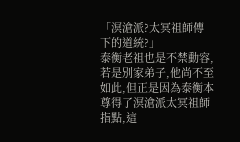「溟滄派?太冥祖師傳下的道統?」
泰衡老祖也是不禁動容,若是別家弟子,他尚不至如此,但正是因為泰衡本尊得了溟滄派太冥祖師指點,這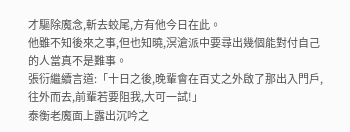才驅除魔念,斬去蛟尾,方有他今日在此。
他雖不知後來之事,但也知曉,溟滄派中要尋出幾個能對付自己的人當真不是難事。
張衍繼續言道:「十日之後,晚輩會在百丈之外啟了那出入門戶,往外而去,前輩若要阻我,大可一試!」
泰衡老魔面上露出沉吟之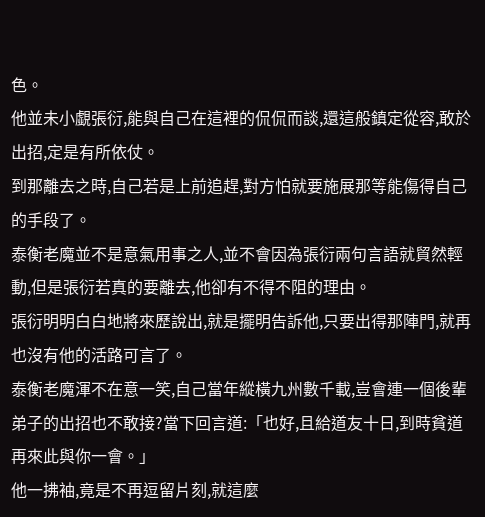色。
他並未小覷張衍,能與自己在這裡的侃侃而談,還這般鎮定從容,敢於出招,定是有所依仗。
到那離去之時,自己若是上前追趕,對方怕就要施展那等能傷得自己的手段了。
泰衡老魔並不是意氣用事之人,並不會因為張衍兩句言語就貿然輕動,但是張衍若真的要離去,他卻有不得不阻的理由。
張衍明明白白地將來歷說出,就是擺明告訴他,只要出得那陣門,就再也沒有他的活路可言了。
泰衡老魔渾不在意一笑,自己當年縱橫九州數千載,豈會連一個後輩弟子的出招也不敢接?當下回言道:「也好,且給道友十日,到時貧道再來此與你一會。」
他一拂袖,竟是不再逗留片刻,就這麼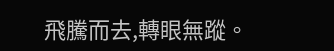飛騰而去,轉眼無蹤。